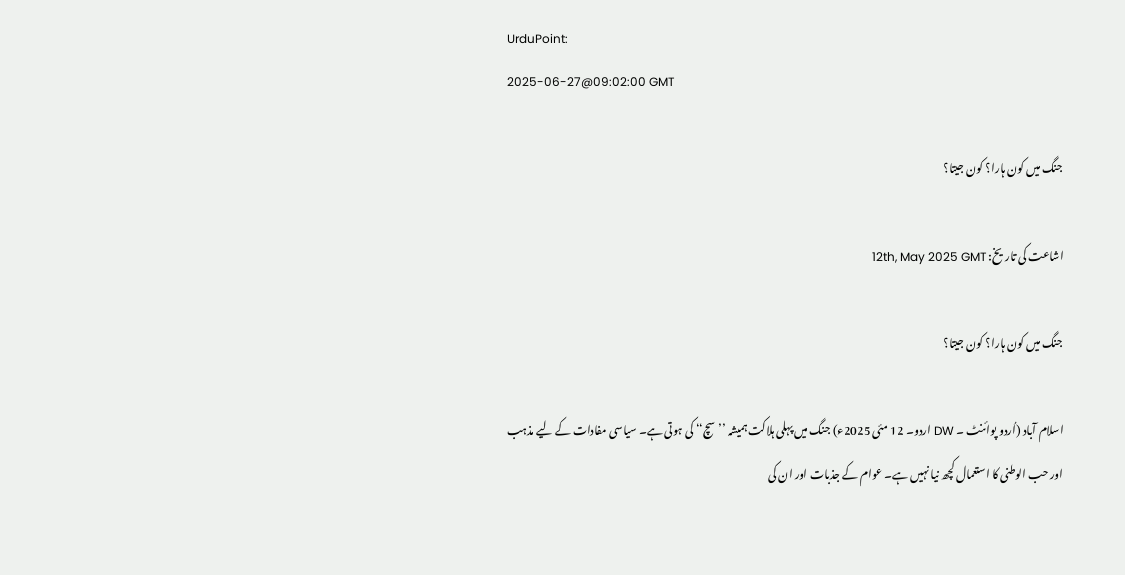UrduPoint:
2025-06-27@09:02:00 GMT

جنگ میں کون ہارا؟ کون جیتا؟

اشاعت کی تاریخ: 12th, May 2025 GMT

جنگ میں کون ہارا؟ کون جیتا؟

اسلام آباد (اُردو پوائنٹ ۔ DW اردو۔ 12 مئی 2025ء) جنگ میں پہلی ہلاکت ہمیشہ ’’سچ‘‘ کی ہوتی ہے۔ سیاسی مفادات کے لیے مذہب اور حب الوطنی کا استعمال کچھ نیا نہیں ہے۔ عوام کے جذبات اور ان کی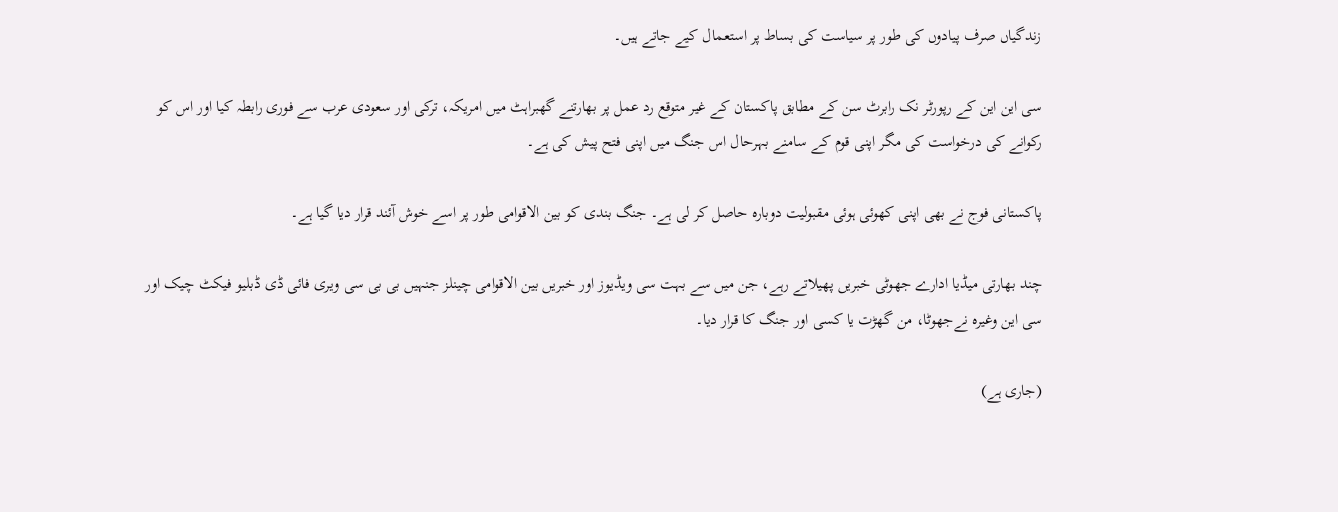زندگیاں صرف پیادوں کی طور پر سیاست کی بساط پر استعمال کیے جاتے ہیں۔

سی این این کے رپورٹر نک رابرٹ سن کے مطابق پاکستان کے غیر متوقع رد عمل پر بھارتنے گھبراہٹ میں امریکہ، ترکی اور سعودی عرب سے فوری رابطہ کیا اور اس کو رکوانے کی درخواست کی مگر اپنی قوم کے سامنے بہرحال اس جنگ میں اپنی فتح پیش کی ہے۔

پاکستانی فوج نے بھی اپنی کھوئی ہوئی مقبولیت دوبارہ حاصل کر لی ہے۔ جنگ بندی کو بین الاقوامی طور پر اسے خوش آئند قرار دیا گیا ہے۔

چند بھارتی میڈیا ادارے جھوٹی خبریں پھیلاتے رہے، جن میں سے بہت سی ویڈیوز اور خبریں بین الاقوامی چینلز جنہیں بی بی سی ویری فائی ڈی ڈبلیو فیکٹ چیک اور سی این وغیرہ نےجھوٹا، من گھڑت یا کسی اور جنگ کا قرار دیا۔

(جاری ہے)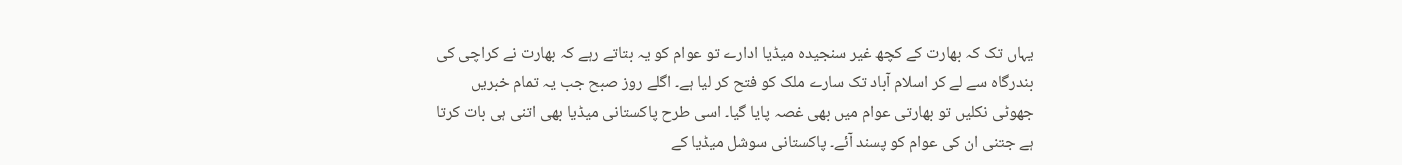یہاں تک کہ بھارت کے کچھ غیر سنجیدہ میڈیا ادارے تو عوام کو یہ بتاتے رہے کہ بھارت نے کراچی کی بندرگاہ سے لے کر اسلام آباد تک سارے ملک کو فتح کر لیا ہے۔ اگلے روز صبح جب یہ تمام خبریں جھوٹی نکلیں تو بھارتی عوام میں بھی غصہ پایا گیا۔ اسی طرح پاکستانی میڈیا بھی اتنی ہی بات کرتا ہے جتنی ان کی عوام کو پسند آئے۔ پاکستانی سوشل میڈیا کے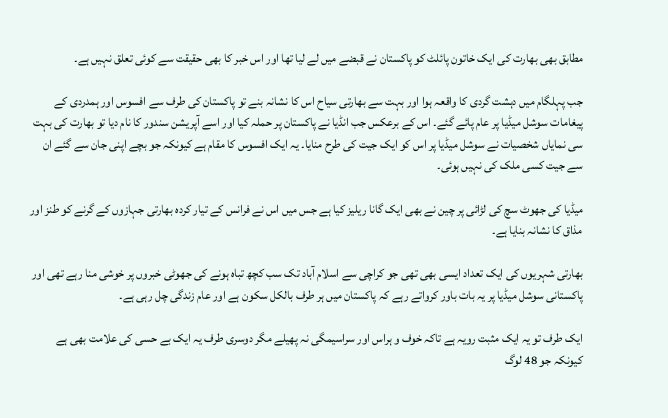مطابق بھی بھارت کی ایک خاتون پائلٹ کو پاکستان نے قبضے میں لے لیا تھا اور اس خبر کا بھی حقیقت سے کوئی تعلق نہیں ہے۔

جب پہلگام میں دہشت گردی کا واقعہ ہوا اور بہت سے بھارتی سیاح اس کا نشانہ بنے تو پاکستان کی طرف سے افسوس اور ہمدردی کے پیغامات سوشل میڈیا پر عام پائے گئے۔ اس کے برعکس جب انڈیا نے پاکستان پر حملہ کیا اور اسے آپریشن سندور کا نام دیا تو بھارت کی بہت سی نمایاں شخصیات نے سوشل میڈیا پر اس کو ایک جیت کی طرح منایا۔ یہ ایک افسوس کا مقام ہے کیونکہ جو بچے اپنی جان سے گئے ان سے جیت کسی ملک کی نہیں ہوئی۔

میڈیا کی جھوٹ سچ کی لڑائی پر چین نے بھی ایک گانا ریلیز کیا ہے جس میں اس نے فرانس کے تیار کردہ بھارتی جہازوں کے گرنے کو طنز اور مذاق کا نشانہ بنایا ہے۔

بھارتی شہریوں کی ایک تعداد ایسی بھی تھی جو کراچی سے اسلام آباد تک سب کچھ تباہ ہونے کی جھوٹی خبروں پر خوشی منا رہے تھی اور پاکستانی سوشل میڈیا پر یہ بات باور کرواتے رہے کہ پاکستان میں ہر طرف بالکل سکون ہے اور عام زندگی چل رہی ہے۔

ایک طرف تو یہ ایک مثبت رویہ ہے تاکہ خوف و ہراس اور سراسیمگی نہ پھیلے مگر دوسری طرف یہ ایک بے حسی کی علامت بھی ہے کیونکہ جو 48 لوگ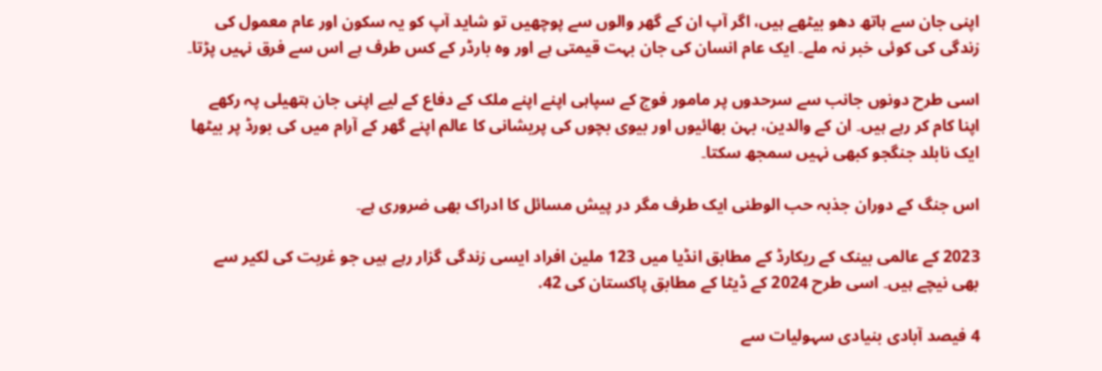اپنی جان سے ہاتھ دھو بیٹھے ہیں، اگر آپ ان کے گھر والوں سے پوچھیں تو شاید آپ کو یہ سکون اور عام معمول کی زندگی کی کوئی خبر نہ ملے۔ ایک عام انسان کی جان بہت قیمتی ہے اور وہ بارڈر کے کس طرف ہے اس سے فرق نہیں پڑتا۔

اسی طرح دونوں جانب سے سرحدوں پر مامور فوج کے سپاہی اپنے اپنے ملک کے دفاع کے لیے اپنی جان ہتھیلی پہ رکھے اپنا کام کر رہے ہیں۔ ان کے والدین، بہن بھائیوں اور بیوی بچوں کی پریشانی کا عالم اپنے گھر کے آرام میں کی بورڈ پر بیٹھا ایک نابلد جنگجو کبھی نہیں سمجھ سکتا۔

اس جنگ کے دوران جذبہ حب الوطنی ایک طرف مگر در پیش مسائل کا ادراک بھی ضروری ہے۔

2023 کے عالمی بینک کے ریکارڈ کے مطابق انڈیا میں 123 ملین افراد ایسی زندگی گزار رہے ہیں جو غربت کی لکیر سے بھی نیچے ہیں۔ اسی طرح 2024 کے ڈیٹا کے مطابق پاکستان کی 42.

4 فیصد آبادی بنیادی سہولیات سے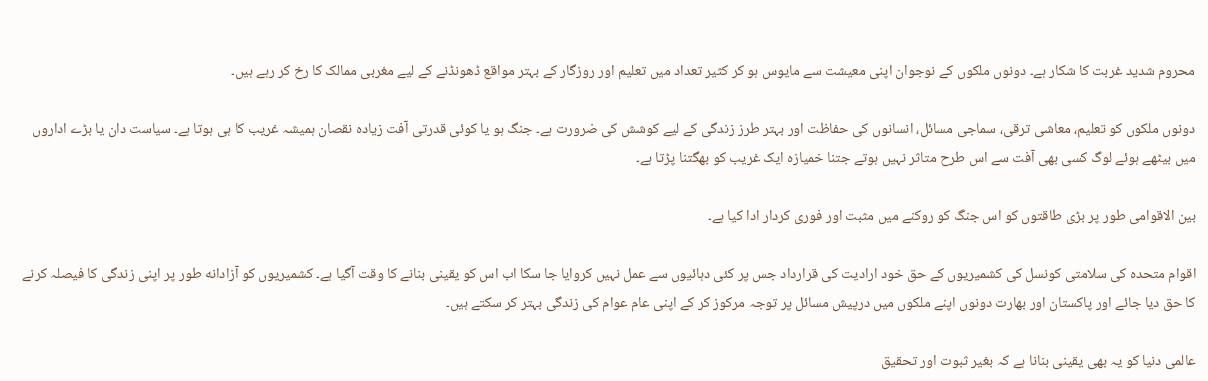محروم شدید غربت کا شکار ہے۔ دونوں ملکوں کے نوجوان اپنی معیشت سے مایوس ہو کر کثیر تعداد میں تعلیم اور روزگار کے بہتر مواقع ڈھونڈنے کے لیے مغربی ممالک کا رخ کر رہے ہیں۔

دونوں ملکوں کو تعلیم، معاشی ترقی، سماجی مسائل، انسانوں کی حفاظت اور بہتر طرز زندگی کے لیے کوشش کی ضرورت ہے۔ جنگ ہو یا کوئی قدرتی آفت زیادہ نقصان ہمیشہ غریب کا ہی ہوتا ہے۔ سیاست دان یا بڑے اداروں میں بیٹھے ہوئے لوگ کسی بھی آفت سے اس طرح متاثر نہیں ہوتے جتنا خمیازہ ایک غریب کو بھگتنا پڑتا ہے۔

بین الاقوامی طور پر بڑی طاقتوں کو اس جنگ کو روکنے میں مثبت اور فوری کردار ادا کیا ہے۔

اقوام متحدہ کی سلامتی کونسل کی کشمیریوں کے حق خود ارادیت کی قرارداد جس پر کئی دہائیوں سے عمل نہیں کروایا جا سکا اب اس کو یقینی بنانے کا وقت آگیا ہے۔ کشمیریوں کو آزادانه طور پر اپنی زندگی کا فیصلہ کرنے کا حق دیا جائے اور پاکستان اور بھارت دونوں اپنے ملکوں میں درپیش مسائل پر توجہ مرکوز کر کے اپنی عام عوام کی زندگی بہتر کر سکتے ہیں۔

عالمی دنیا کو یہ بھی یقینی بنانا ہے کہ بغیر ثبوت اور تحقیق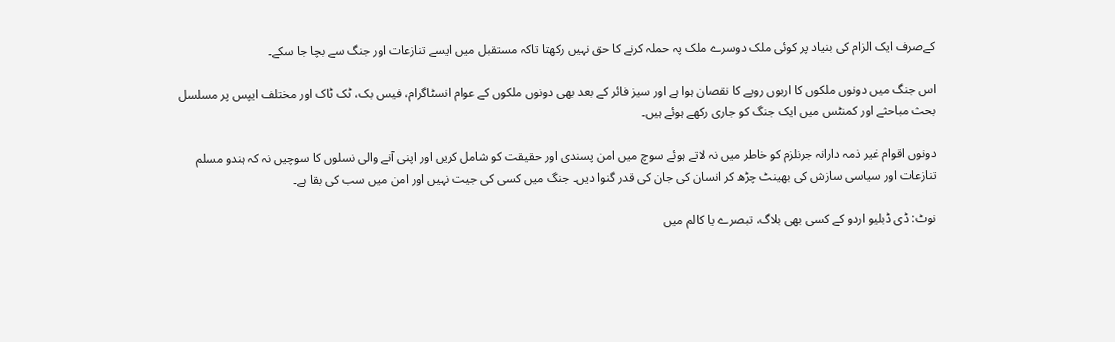کےصرف ایک الزام کی بنیاد پر کوئی ملک دوسرے ملک پہ حملہ کرنے کا حق نہیں رکھتا تاکہ مستقبل میں ایسے تنازعات اور جنگ سے بچا جا سکے۔

اس جنگ میں دونوں ملکوں کا اربوں روپے کا نقصان ہوا ہے اور سیز فائر کے بعد بھی دونوں ملکوں کے عوام انسٹاگرام، فیس بک، ٹک ٹاک اور مختلف ایپس پر مسلسل بحث مباحثے اور کمنٹس میں ایک جنگ کو جاری رکھے ہوئے ہیں۔

دونوں اقوام غیر ذمہ دارانہ جرنلزم کو خاطر میں نہ لاتے ہوئے سوچ میں امن پسندی اور حقیقت کو شامل کریں اور اپنی آنے والی نسلوں کا سوچیں نہ کہ ہندو مسلم تنازعات اور سیاسی سازش کی بھینٹ چڑھ کر انسان کی جان کی قدر گنوا دیں۔ جنگ میں کسی کی جیت نہیں اور امن میں سب کی بقا ہے۔

نوٹ: ڈی ڈبلیو اردو کے کسی بھی بلاگ، تبصرے یا کالم میں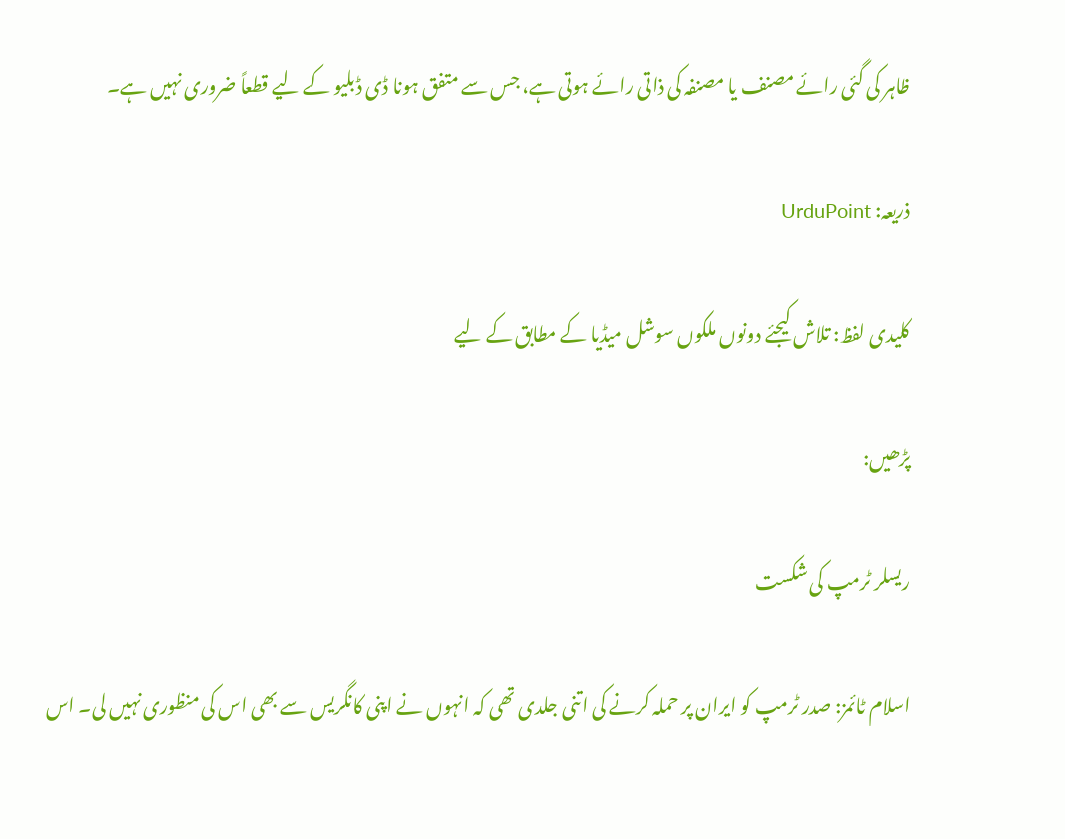ظاہر کی گئی رائے مصنف یا مصنفہ کی ذاتی رائے ہوتی ہے، جس سے متفق ہونا ڈی ڈبلیو کے لیے قطعاً ضروری نہیں ہے۔

ذریعہ: UrduPoint

کلیدی لفظ: تلاش کیجئے دونوں ملکوں سوشل میڈیا کے مطابق کے لیے

پڑھیں:

ریسلر ٹرمپ کی شکست

اسلام ٹائمز: صدر ٹرمپ کو ایران پر حملہ کرنے کی اتنی جلدی تھی کہ انہوں نے اپنی کانگریس سے بھی اس کی منظوری نہیں لی۔ اس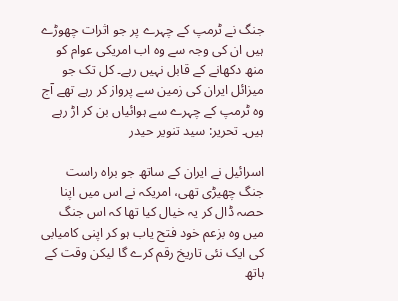جنگ نے ٹرمپ کے چہرے پر جو اثرات چھوڑے ہیں ان کی وجہ سے وہ اب امریکی عوام کو منھ دکھانے کے قابل نہیں رہے۔ کل تک جو میزائل ایران کی زمین سے پرواز کر رہے تھے آج وہ ٹرمپ کے چہرے سے ہوائیاں بن کر اڑ رہے ہیں۔ تحریر: سید تنویر حیدر

اسرائیل نے ایران کے ساتھ جو براہ راست جنگ چھیڑی تھی، امریکہ نے اس میں اپنا حصہ ڈال کر یہ خیال کیا تھا کہ اس جنگ میں وہ بزعم خود فتح یاب ہو کر اپنی کامیابی کی ایک نئی تاریخ رقم کرے گا لیکن وقت کے ہاتھ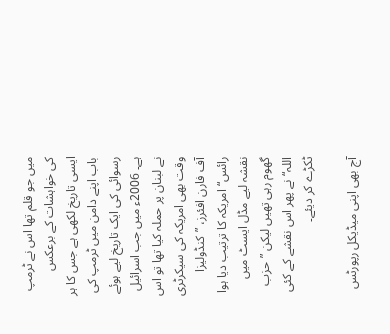میں جو قلم تھا اس نے ٹرمپ کی خواہشات کے برعکس ایسی تاریخ لکھی ہے جس کا ہر باب اپنے دامن میں ٹرمپ کی رسوائی کی ایک تاریخ لیے ہوئے ہے۔ 2006ء میں جب اسرائیل نے لبنان پر حملہ کیا تھا تو اس وقت بھی امریکہ کی سیکرٹری آف فارن افئرز، ”کنڈولیزا رائس“ امریکہ کا ترتیب دیا ہوا نقشہ لیے مڈل ایسٹ میں گھوم رہی تھیں لیکن ”حزب اللہ“ نے پھر اس نقشے کے کئی ٹکڑے کر دیئے۔

آج بھی اپنی میڈیکل رپورٹس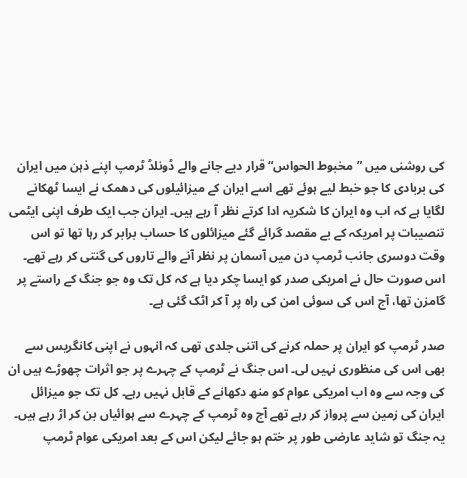کی روشنی میں ”مخبوط الحواس“ قرار دیے جانے والے ڈونلڈ ٹرمپ اپنے ذہن میں ایران کی بربادی کا جو خبط لیے ہوئے تھے اسے ایران کے میزائیلوں کی دھمک نے ایسا ٹھکانے لگایا ہے کہ اب وہ ایران کا شکریہ ادا کرتے نظر آ رہے ہیں۔ ایران جب ایک طرف اپنی ایٹمی تنصیبات پر امریکہ کے بے مقصد گرائے گئے میزائلوں کا حساب برابر کر رہا تھا تو اس وقت دوسری جانب ٹرمپ دن میں آسمان پر نظر آنے والے تاروں کی گنتی کر رہے تھے۔ اس صورت حال نے امریکی صدر کو ایسا چکر دیا ہے کہ کل تک وہ جو جنگ کے راستے پر گامزن تھا، آج اس کی سوئی امن کی راہ پر آ کر اٹک گئی ہے۔

صدر ٹرمپ کو ایران پر حملہ کرنے کی اتنی جلدی تھی کہ انہوں نے اپنی کانگریس سے بھی اس کی منظوری نہیں لی۔ اس جنگ نے ٹرمپ کے چہرے پر جو اثرات چھوڑے ہیں ان کی وجہ سے وہ اب امریکی عوام کو منھ دکھانے کے قابل نہیں رہے۔ کل تک جو میزائل ایران کی زمین سے پرواز کر رہے تھے آج وہ ٹرمپ کے چہرے سے ہوائیاں بن کر اڑ رہے ہیں۔ یہ جنگ تو شاید عارضی طور پر ختم ہو جائے لیکن اس کے بعد امریکی عوام ٹرمپ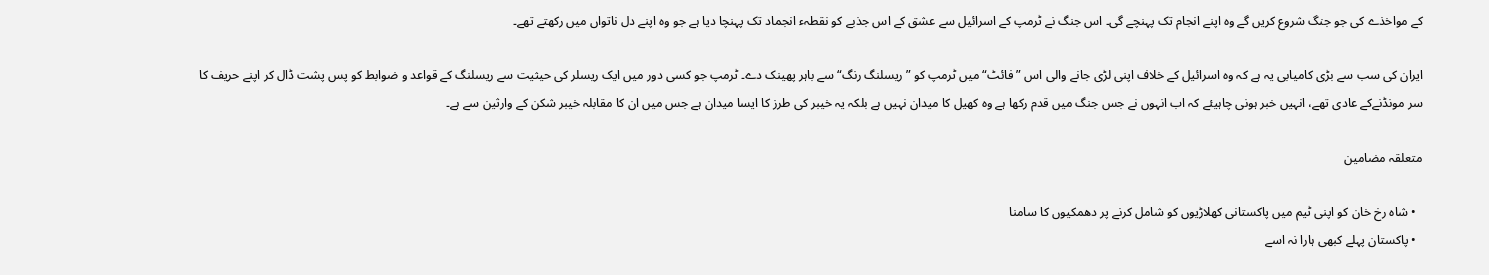کے مواخذے کی جو جنگ شروع کریں گے وہ اپنے انجام تک پہنچے گی۔ اس جنگ نے ٹرمپ کے اسرائیل سے عشق کے اس جذبے کو نقطہء انجماد تک پہنچا دیا ہے جو وہ اپنے دل ناتواں میں رکھتے تھے۔

ایران کی سب سے بڑی کامیابی یہ ہے کہ وہ اسرائیل کے خلاف اپنی لڑی جانے والی اس ”فائٹ“ میں ٹرمپ کو ”ریسلنگ رنگ“ سے باہر پھینک دے۔ ٹرمپ جو کسی دور میں ایک ریسلر کی حیثیت سے ریسلنگ کے قواعد و ضوابط کو پس پشت ڈال کر اپنے حریف کا سر مونڈنےکے عادی تھے، انہیں خبر ہونی چاہیئے کہ اب انہوں نے جس جنگ میں قدم رکھا ہے وہ کھیل کا میدان نہیں ہے بلکہ یہ خیبر کی طرز کا ایسا میدان ہے جس میں ان کا مقابلہ خیبر شکن کے وارثین سے ہے۔

متعلقہ مضامین

  • شاہ رخ خان کو اپنی ٹیم میں پاکستانی کھلاڑیوں کو شامل کرنے پر دھمکیوں کا سامنا
  • پاکستان پہلے کبھی ہارا نہ اسے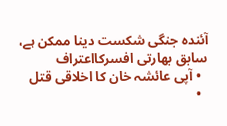آئندہ جنگی شکست دینا ممکن ہے، سابق بھارتی افسرکااعتراف
  • آپی عائشہ خان کا اخلاقی قتل
  •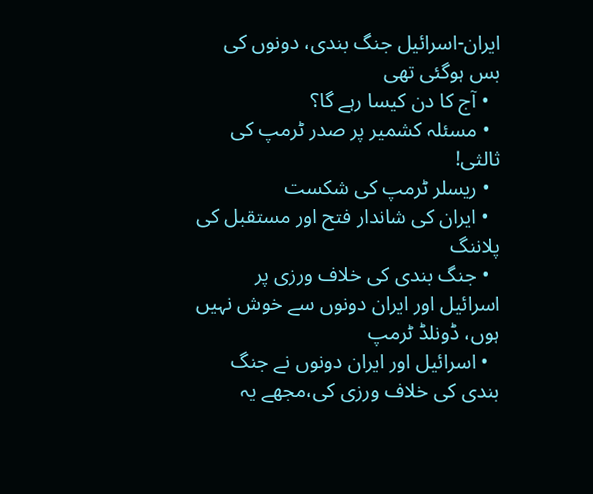ایران-اسرائیل جنگ بندی، دونوں کی بس ہوگئی تھی
  • آج کا دن کیسا رہے گا؟
  • مسئلہ کشمیر پر صدر ٹرمپ کی ثالثی!
  • ریسلر ٹرمپ کی شکست
  • ایران کی شاندار فتح اور مستقبل کی پلاننگ
  • جنگ بندی کی خلاف ورزی پر اسرائیل اور ایران دونوں سے خوش نہیں ہوں، ڈونلڈ ٹرمپ
  • اسرائیل اور ایران دونوں نے جنگ بندی کی خلاف ورزی کی،مجھے یہ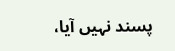پسند نہیں آیا،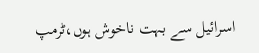اسرائیل سے بہت ناخوش ہوں،ٹرمپ